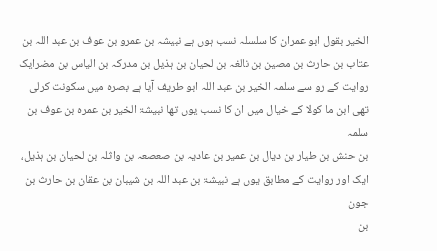الخیر بقول ابو عمران کا سلسلہ نسب ہوں ہے نبیشہ بن عمرو بن عوف بن عبد اللہ بن عتاب بن حارث بن مصین بن نالغہ بن لحیان بن ہذیل بن مدرکہ بن الیاس بن مضرایک
روایت کے رو سے سلمہ الخیر بن عبد اللہ ابو طریف آیا ہے بصرہ میں سکونت کرلی تھی ابن ما کولا کے خیال میں ان کا نسب یوں تھا نبیشۃ الخیر بن عمرہ بن عوف بن سلمہ
بن حنش بن طیار بن دیال بن عمیر بن عادیہ بن صعصعہ بن واثلہ بن لحیان بن ہذیل، ایک اور روایت کے مطابق یوں ہے نبیشۃ بن عبد اللہ بن شیبان بن عقان بن حارث بن جون
بن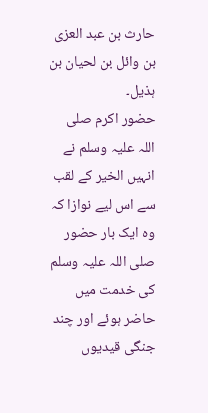حارث بن عبد العزی بن وائل بن لحیان بن ہذیل۔
حضور اکرم صلی اللہ علیہ وسلم نے انہیں الخیر کے لقب سے اس لیے نوازا کہ وہ ایک بار حضور صلی اللہ علیہ وسلم کی خدمت میں حاضر ہوئے اور چند جنگی قیدیوں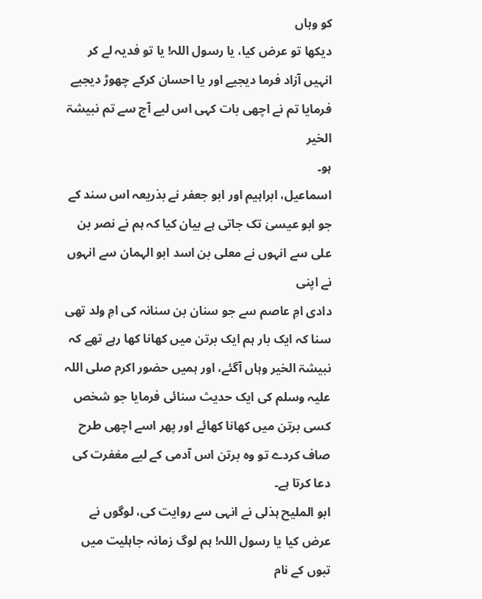کو وہاں
دیکھا تو عرض کیا، یا رسول اللہ! یا تو فدیہ لے کر انہیں آزاد فرما دیجیے اور یا احسان کرکے چھوڑ دیجیے فرمایا تم نے اچھی بات کہی اس لیے آج سے تم نبیشۃ الخیر
ہو۔
اسماعیل، ابراہیم اور ابو جعفر نے بذریعہ اس سند کے جو ابو عیسیٰ تک جاتی ہے بیان کیا کہ ہم نے نصر بن علی سے انہوں نے معلی بن اسد ابو الہمان سے انہوں نے اپنی
دادی امِ عاصم سے جو سنان بن سنانہ کی امِ ولد تھی سنا کہ ایک بار ہم ایک برتن میں کھانا کھا رہے تھے کہ نبیشۃ الخیر وہاں آگئے، اور ہمیں حضور اکرم صلی اللہ
علیہ وسلم کی ایک حدیث سنائی فرمایا جو شخص کسی برتن میں کھانا کھائے اور پھر اسے اچھی طرح صاف کردے تو وہ برتن اس آدمی کے لیے مغفرت کی دعا کرتا ہے۔
ابو الملیح ہذلی نے انہی سے روایت کی، لوگوں نے عرض کیا یا رسول اللہ! ہم لوگ زمانہ جاہلیت میں تبوں کے نام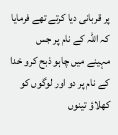پر قربانی دیا کرتے تھے فرمایا کہ اللہ کے نام پر جس
مہینے میں چاہو ذبح کرو خدا کے نام پر دو اور لوگوں کو کھلاؤ تینوں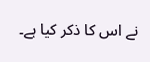نے اس کا ذکر کیا ہے۔